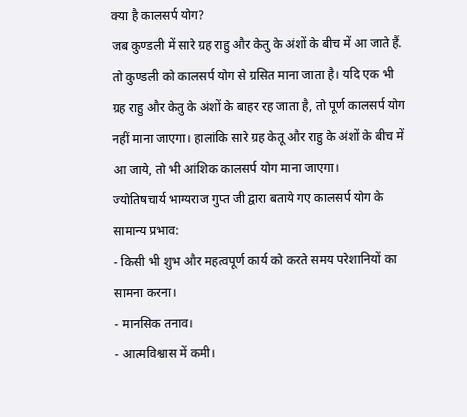क्या है कालसर्प योग?
जब कुण्डली में सारे ग्रह राहु और केतु के अंशों के बीच में आ जाते हैं. तो कुण्डली को कालसर्प योग से ग्रसित माना जाता है। यदि एक भी ग्रह राहु और केतु के अंशों के बाहर रह जाता है, तो पूर्ण कालसर्प योग नहीं माना जाएगा। हालांकि सारे ग्रह केतू और राहु के अंशों के बीच में आ जाये, तो भी आंशिक कालसर्प योग माना जाएगा।
ज्योतिषचार्य भाग्यराज गुप्त जी द्वारा बताये गए कालसर्प योग के सामान्य प्रभाव:
- किसी भी शुभ और महत्वपूर्ण कार्य को करते समय परेशानियों का सामना करना।
- मानसिक तनाव।
- आत्मविश्वास में कमी।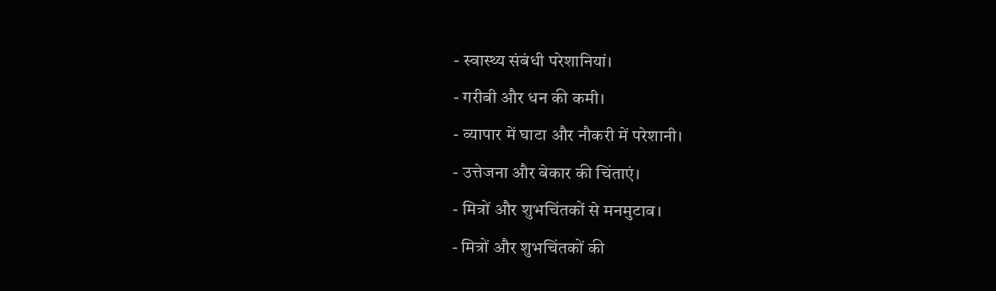- स्वास्थ्य संबंधी परेशानियां।
- गरीबी और धन की कमी।
- व्यापार में घाटा और नौकरी में परेशानी।
- उत्तेजना और बेकार की चिंताएं।
- मित्रों और शुभचिंतकों से मनमुटाव।
- मित्रों और शुभचिंतकों की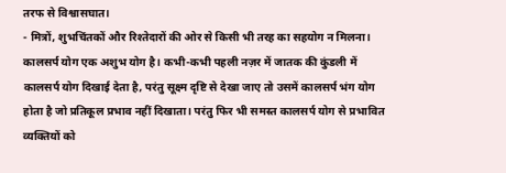तरफ से विश्वासघात।
- मित्रों, शुभचिंतकों और रिश्तेदारों की ओर से किसी भी तरह का सहयोग न मिलना।
कालसर्प योग एक अशुभ योग है। कभी-कभी पहली नज़र में जातक की कुंडली में कालसर्प योग दिखाई देता है, परंतु सूक्ष्म दृष्टि से देखा जाए तो उसमें कालसर्प भंग योग होता है जो प्रतिकूल प्रभाव नहीं दिखाता। परंतु फिर भी समस्त कालसर्प योग से प्रभावित व्यक्तियों को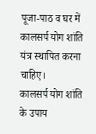पूजा-पाठ व घर में कालसर्प योग शांति यंत्र स्थापित करना चाहिए।
कालसर्प योग शांति के उपाय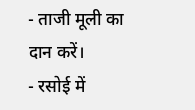- ताजी मूली का दान करें।
- रसोई में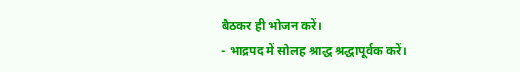बैठकर ही भोजन करें।
- भाद्रपद में सोलह श्राद्ध श्रद्धापूर्वक करें।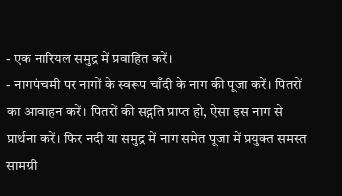- एक नारियल समुद्र में प्रवाहित करें।
- नागपंचमी पर नागों के स्वरूप चाँदी के नाग की पूजा करें। पितरों का आवाहन करें। पितरों की सद्गति प्राप्त हो, ऐसा इस नाग से प्रार्थना करें। फिर नदी या समुद्र में नाग समेत पूजा में प्रयुक्त समस्त सामग्री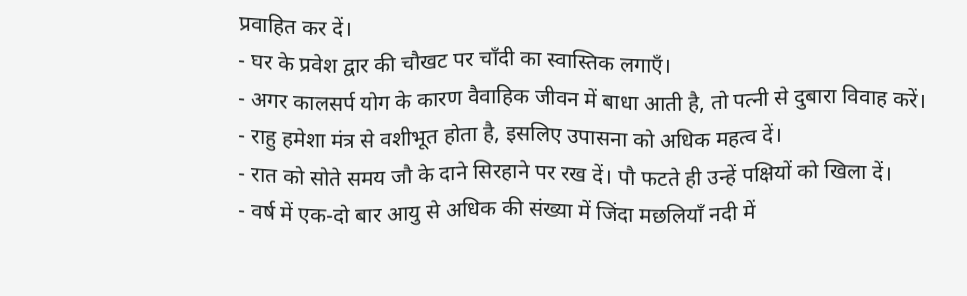प्रवाहित कर दें।
- घर के प्रवेश द्वार की चौखट पर चाँदी का स्वास्तिक लगाएँ।
- अगर कालसर्प योग के कारण वैवाहिक जीवन में बाधा आती है, तो पत्नी से दुबारा विवाह करें।
- राहु हमेशा मंत्र से वशीभूत होता है, इसलिए उपासना को अधिक महत्व दें।
- रात को सोते समय जौ के दाने सिरहाने पर रख दें। पौ फटते ही उन्हें पक्षियों को खिला दें।
- वर्ष में एक-दो बार आयु से अधिक की संख्या में जिंदा मछलियाँ नदी में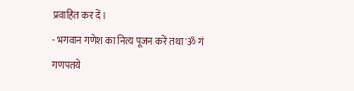प्रवाहित कर दें।
- भगवान गणेश का नित्य पूजन करें तथा 'ॐ गं गणपतये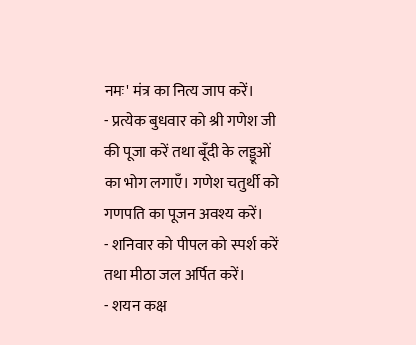नमः' मंत्र का नित्य जाप करें।
- प्रत्येक बुधवार को श्री गणेश जी की पूजा करें तथा बूँदी के लड्डूओं का भोग लगाएँ। गणेश चतुर्थी को गणपति का पूजन अवश्य करें।
- शनिवार को पीपल को स्पर्श करें तथा मीठा जल अर्पित करें।
- शयन कक्ष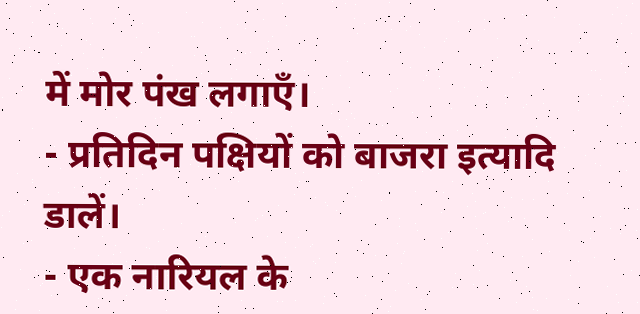में मोर पंख लगाएँ।
- प्रतिदिन पक्षियों को बाजरा इत्यादि डालें।
- एक नारियल के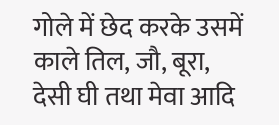गोले में छेद करके उसमें काले तिल, जौ, बूरा, देसी घी तथा मेवा आदि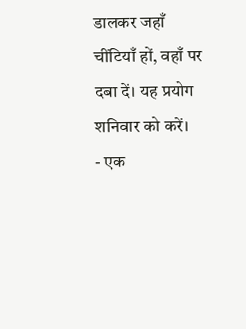डालकर जहाँ चींटियाँ हों, वहाँ पर दबा दें। यह प्रयोग शनिवार को करें।
- एक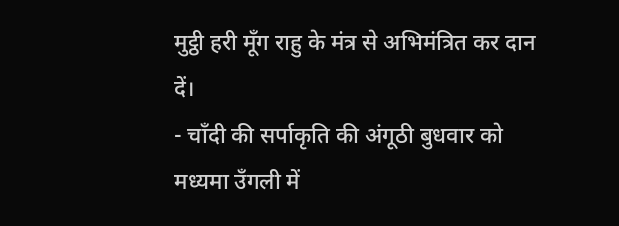मुट्ठी हरी मूँग राहु के मंत्र से अभिमंत्रित कर दान दें।
- चाँदी की सर्पाकृति की अंगूठी बुधवार को मध्यमा उँगली में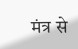मंत्र से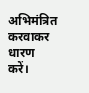अभिमंत्रित करवाकर धारण करें।